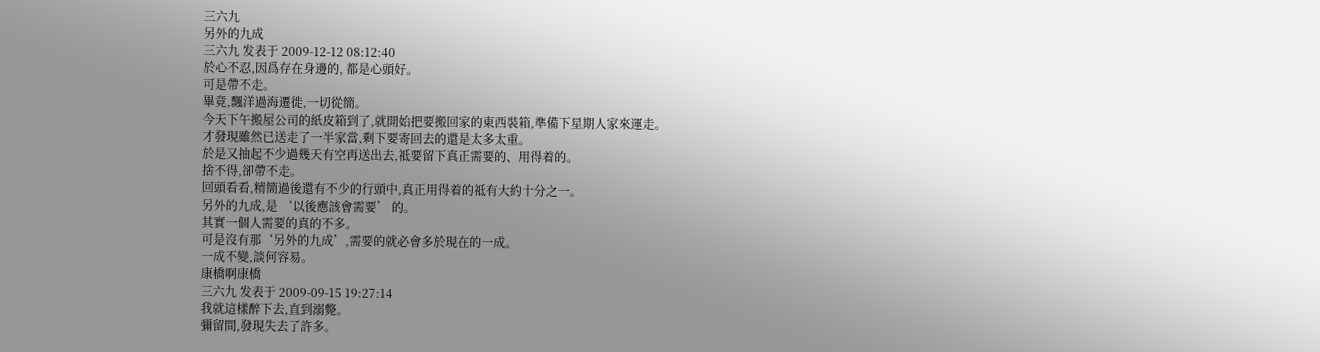三六九
另外的九成
三六九 发表于 2009-12-12 08:12:40
於心不忍,因爲存在身邊的, 都是心頭好。
可是帶不走。
畢竟,飄洋過海遷徙,一切從簡。
今天下午搬屋公司的紙皮箱到了,就開始把要搬回家的東西裝箱,準備下星期人家來運走。
才發現雖然已送走了一半家當,剩下要寄回去的還是太多太重。
於是又抽起不少過幾天有空再送出去,祗要留下真正需要的、用得着的。
捨不得,卻帶不走。
回頭看看,精簡過後還有不少的行頭中,真正用得着的祗有大約十分之一。
另外的九成,是 ‘以後應該會需要’ 的。
其實一個人需要的真的不多。
可是沒有那‘另外的九成’,需要的就必會多於現在的一成。
一成不變,談何容易。
康橋啊康橋
三六九 发表于 2009-09-15 19:27:14
我就這樣醉下去,直到溺斃。
彌留間,發現失去了許多。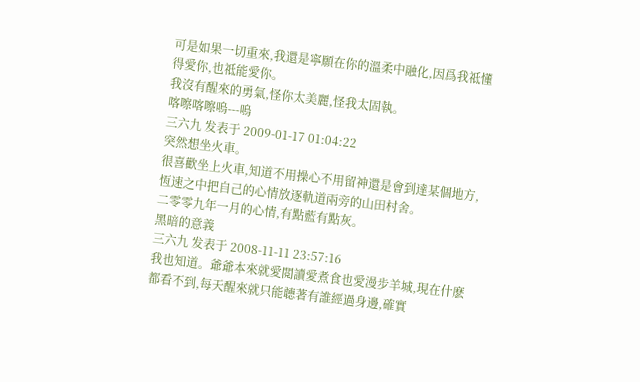可是如果一切重來,我還是寧願在你的溫柔中融化,因爲我祗懂得愛你,也祗能愛你。
我沒有醒來的勇氣,怪你太美麗,怪我太固執。
喀嚓喀嚓嗚---嗚
三六九 发表于 2009-01-17 01:04:22
突然想坐火車。
很喜歡坐上火車,知道不用操心不用留神還是會到達某個地方,恆速之中把自己的心情放逐軌道兩旁的山田村舍。
二零零九年一月的心情,有點藍有點灰。
黑暗的意義
三六九 发表于 2008-11-11 23:57:16
我也知道。爺爺本來就愛閲讀愛煮食也愛漫步羊城,現在什麽都看不到,每天醒來就只能聼著有誰經過身邊,確實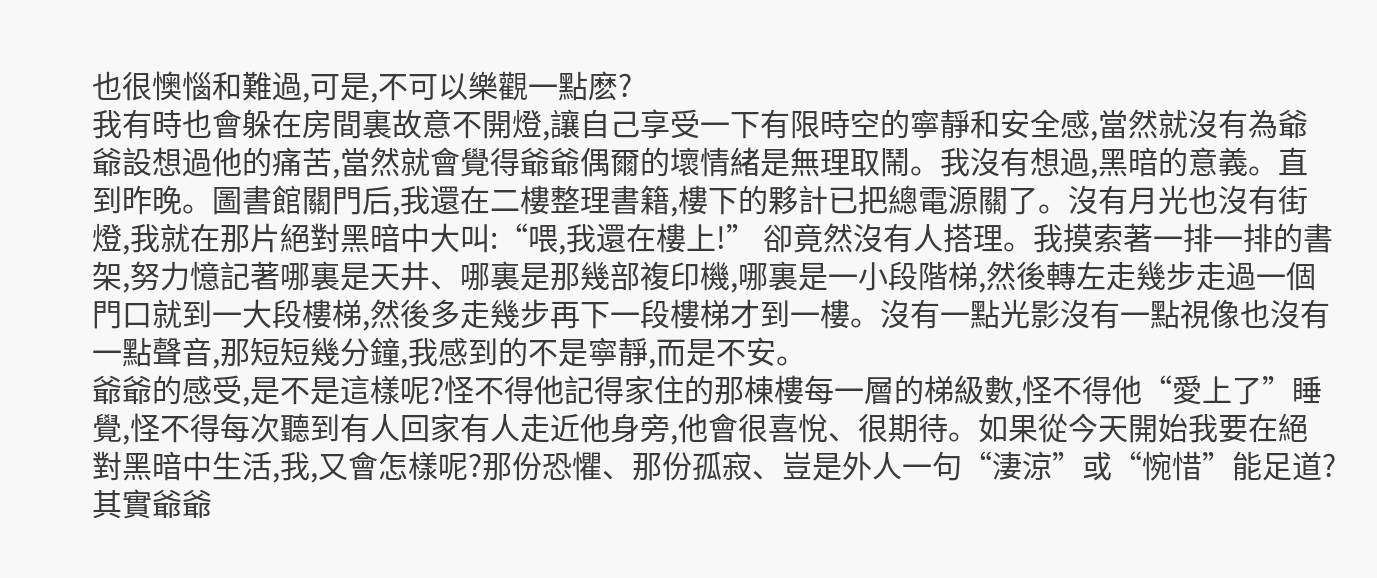也很懊惱和難過,可是,不可以樂觀一點麽?
我有時也會躲在房間裏故意不開燈,讓自己享受一下有限時空的寧靜和安全感,當然就沒有為爺爺設想過他的痛苦,當然就會覺得爺爺偶爾的壞情緒是無理取鬧。我沒有想過,黑暗的意義。直到昨晚。圖書館關門后,我還在二樓整理書籍,樓下的夥計已把總電源關了。沒有月光也沒有街燈,我就在那片絕對黑暗中大叫:“喂,我還在樓上!” 卻竟然沒有人搭理。我摸索著一排一排的書架,努力憶記著哪裏是天井、哪裏是那幾部複印機,哪裏是一小段階梯,然後轉左走幾步走過一個門口就到一大段樓梯,然後多走幾步再下一段樓梯才到一樓。沒有一點光影沒有一點視像也沒有一點聲音,那短短幾分鐘,我感到的不是寧靜,而是不安。
爺爺的感受,是不是這樣呢?怪不得他記得家住的那棟樓每一層的梯級數,怪不得他“愛上了”睡覺,怪不得每次聽到有人回家有人走近他身旁,他會很喜悅、很期待。如果從今天開始我要在絕對黑暗中生活,我,又會怎樣呢?那份恐懼、那份孤寂、豈是外人一句“淒涼”或“惋惜”能足道?
其實爺爺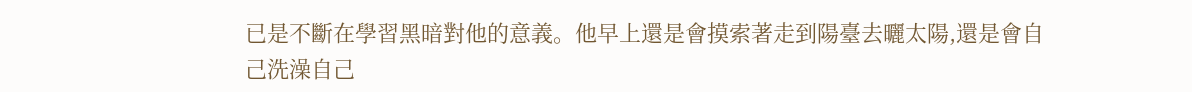已是不斷在學習黑暗對他的意義。他早上還是會摸索著走到陽臺去曬太陽,還是會自己洗澡自己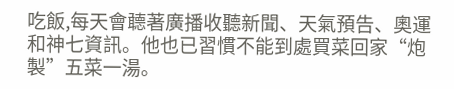吃飯,每天會聼著廣播收聽新聞、天氣預告、奧運和神七資訊。他也已習慣不能到處買菜回家“炮製”五菜一湯。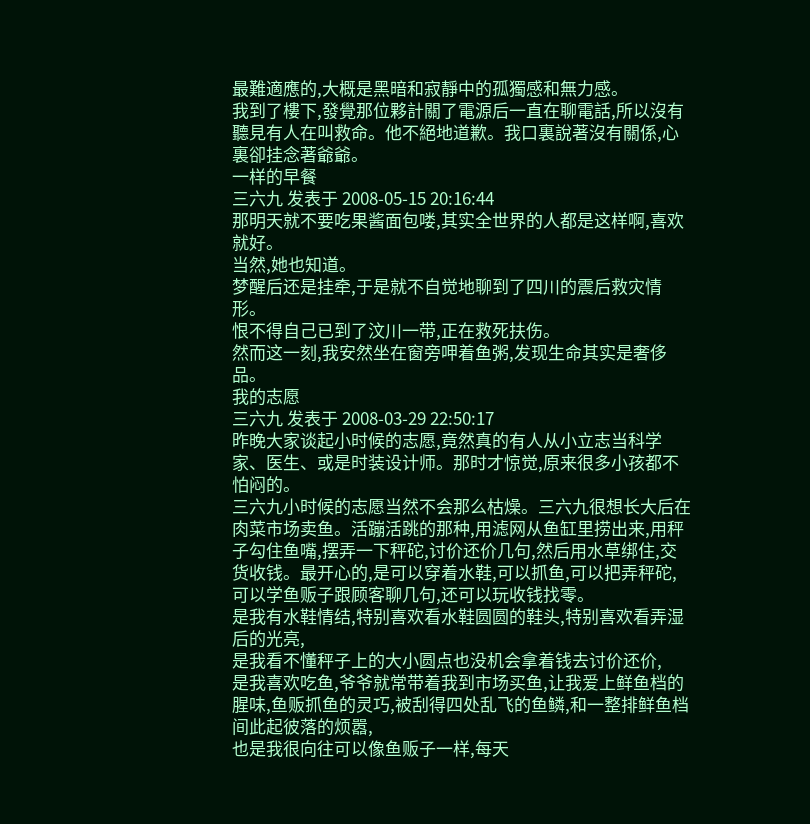最難適應的,大概是黑暗和寂靜中的孤獨感和無力感。
我到了樓下,發覺那位夥計關了電源后一直在聊電話,所以沒有聽見有人在叫救命。他不絕地道歉。我口裏說著沒有關係,心裏卻挂念著爺爺。
一样的早餐
三六九 发表于 2008-05-15 20:16:44
那明天就不要吃果酱面包喽,其实全世界的人都是这样啊,喜欢就好。
当然,她也知道。
梦醒后还是挂牵,于是就不自觉地聊到了四川的震后救灾情形。
恨不得自己已到了汶川一带,正在救死扶伤。
然而这一刻,我安然坐在窗旁呷着鱼粥,发现生命其实是奢侈品。
我的志愿
三六九 发表于 2008-03-29 22:50:17
昨晚大家谈起小时候的志愿,竟然真的有人从小立志当科学家、医生、或是时装设计师。那时才惊觉,原来很多小孩都不怕闷的。
三六九小时候的志愿当然不会那么枯燥。三六九很想长大后在肉菜市场卖鱼。活蹦活跳的那种,用滤网从鱼缸里捞出来,用秤子勾住鱼嘴,摆弄一下秤砣,讨价还价几句,然后用水草绑住,交货收钱。最开心的,是可以穿着水鞋,可以抓鱼,可以把弄秤砣,可以学鱼贩子跟顾客聊几句,还可以玩收钱找零。
是我有水鞋情结,特别喜欢看水鞋圆圆的鞋头,特别喜欢看弄湿后的光亮,
是我看不懂秤子上的大小圆点也没机会拿着钱去讨价还价,
是我喜欢吃鱼,爷爷就常带着我到市场买鱼,让我爱上鲜鱼档的腥味,鱼贩抓鱼的灵巧,被刮得四处乱飞的鱼鳞,和一整排鲜鱼档间此起彼落的烦嚣,
也是我很向往可以像鱼贩子一样,每天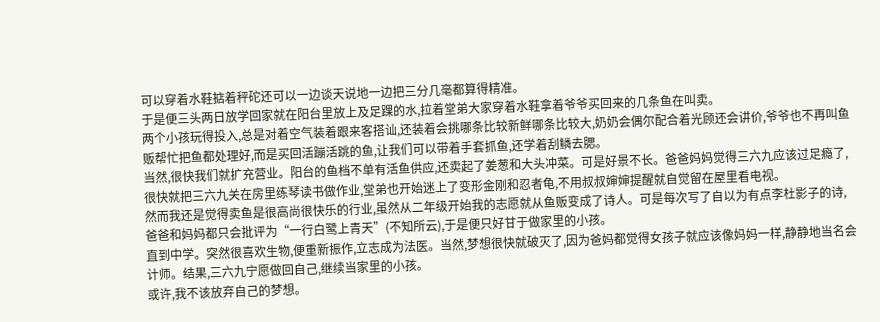可以穿着水鞋掂着秤砣还可以一边谈天说地一边把三分几毫都算得精准。
于是便三头两日放学回家就在阳台里放上及足踝的水,拉着堂弟大家穿着水鞋拿着爷爷买回来的几条鱼在叫卖。
两个小孩玩得投入,总是对着空气装着跟来客搭讪,还装着会挑哪条比较新鲜哪条比较大,奶奶会偶尔配合着光顾还会讲价,爷爷也不再叫鱼贩帮忙把鱼都处理好,而是买回活蹦活跳的鱼,让我们可以带着手套抓鱼,还学着刮鳞去腮。
当然,很快我们就扩充营业。阳台的鱼档不单有活鱼供应,还卖起了姜葱和大头冲菜。可是好景不长。爸爸妈妈觉得三六九应该过足瘾了,很快就把三六九关在房里练琴读书做作业,堂弟也开始迷上了变形金刚和忍者龟,不用叔叔婶婶提醒就自觉留在屋里看电视。
然而我还是觉得卖鱼是很高尚很快乐的行业,虽然从二年级开始我的志愿就从鱼贩变成了诗人。可是每次写了自以为有点李杜影子的诗,爸爸和妈妈都只会批评为“一行白鹭上青天”(不知所云),于是便只好甘于做家里的小孩。
直到中学。突然很喜欢生物,便重新振作,立志成为法医。当然,梦想很快就破灭了,因为爸妈都觉得女孩子就应该像妈妈一样,静静地当名会计师。结果,三六九宁愿做回自己,继续当家里的小孩。
或许,我不该放弃自己的梦想。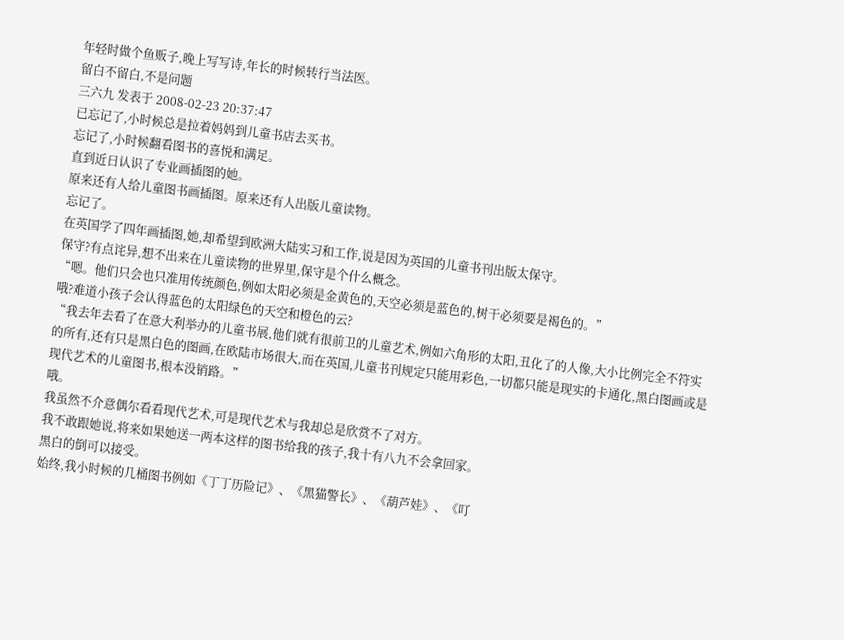年轻时做个鱼贩子,晚上写写诗,年长的时候转行当法医。
留白不留白,不是问题
三六九 发表于 2008-02-23 20:37:47
已忘记了,小时候总是拉着妈妈到儿童书店去买书。
忘记了,小时候翻看图书的喜悦和满足。
直到近日认识了专业画插图的她。
原来还有人给儿童图书画插图。原来还有人出版儿童读物。
忘记了。
在英国学了四年画插图,她,却希望到欧洲大陆实习和工作,说是因为英国的儿童书刊出版太保守。
保守?有点诧异,想不出来在儿童读物的世界里,保守是个什么概念。
“嗯。他们只会也只准用传统颜色,例如太阳必须是金黄色的,天空必须是蓝色的,树干必须要是褐色的。”
哦?难道小孩子会认得蓝色的太阳绿色的天空和橙色的云?
“我去年去看了在意大利举办的儿童书展,他们就有很前卫的儿童艺术,例如六角形的太阳,丑化了的人像,大小比例完全不符实的所有,还有只是黑白色的图画,在欧陆市场很大,而在英国,儿童书刊规定只能用彩色,一切都只能是现实的卡通化,黑白图画或是现代艺术的儿童图书,根本没销路。”
哦。
我虽然不介意偶尔看看现代艺术,可是现代艺术与我却总是欣赏不了对方。
我不敢跟她说,将来如果她送一两本这样的图书给我的孩子,我十有八九不会拿回家。
黑白的倒可以接受。
始终,我小时候的几桶图书例如《丁丁历险记》、《黑猫警长》、《葫芦娃》、《叮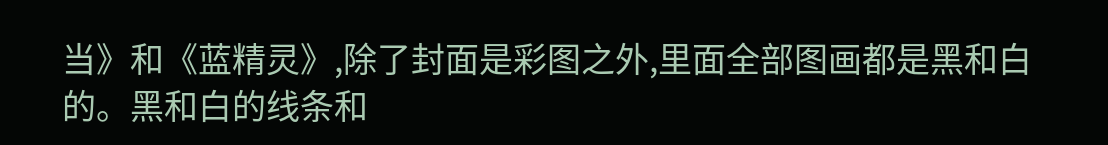当》和《蓝精灵》,除了封面是彩图之外,里面全部图画都是黑和白的。黑和白的线条和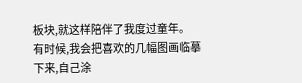板块,就这样陪伴了我度过童年。
有时候,我会把喜欢的几幅图画临摹下来,自己涂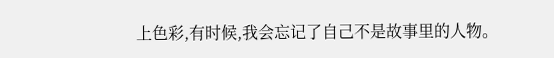上色彩,有时候,我会忘记了自己不是故事里的人物。